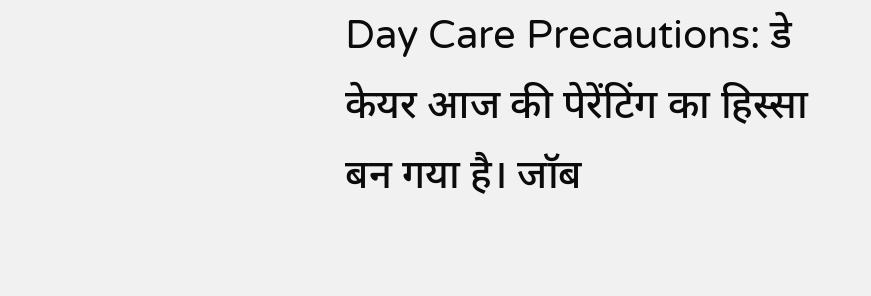Day Care Precautions: डे केयर आज की पेरेंटिंग का हिस्सा बन गया है। जॉब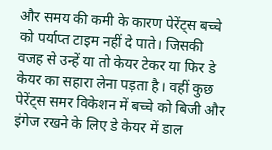और समय की कमी के कारण पेरेंट्स बच्चे को पर्याप्त टाइम नहीं दे पाते। जिसकी वजह से उन्हें या तो केयर टेकर या फिर डे केयर का सहारा लेना पड़ता है। वहीं कुछ पेरेंट्स समर विकेशन में बच्चे को बिजी और इंगेज रखने के लिए डे केयर में डाल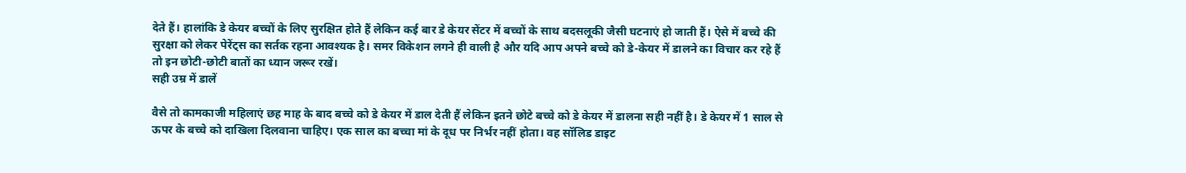देते हैं। हालांकि डे केयर बच्चों के लिए सुरक्षित होते हैं लेकिन कई बार डे केयर सेंटर में बच्चों के साथ बदसलूकी जैसी घटनाएं हो जाती हैं। ऐसे में बच्चे की सुरक्षा को लेकर पेरेंट्स का सर्तक रहना आवश्यक है। समर विकेशन लगने ही वाली है और यदि आप अपने बच्चे को डे-केयर में डालने का विचार कर रहे हैं तो इन छोटी-छोटी बातों का ध्यान जरूर रखें।
सही उम्र में डालें

वैसे तो कामकाजी महिलाएं छह माह के बाद बच्चे को डे केयर में डाल देती हैं लेकिन इतने छोटे बच्चे को डे केयर में डालना सही नहीं है। डे केयर में 1 साल से ऊपर के बच्चे को दाखिला दिलवाना चाहिए। एक साल का बच्चा मां के दूध पर निर्भर नहीं होता। वह सॉलिड डाइट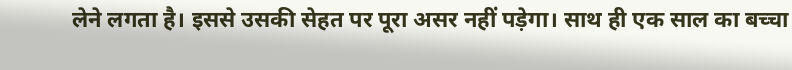लेने लगता है। इससे उसकी सेहत पर पूरा असर नहीं पड़ेगा। साथ ही एक साल का बच्चा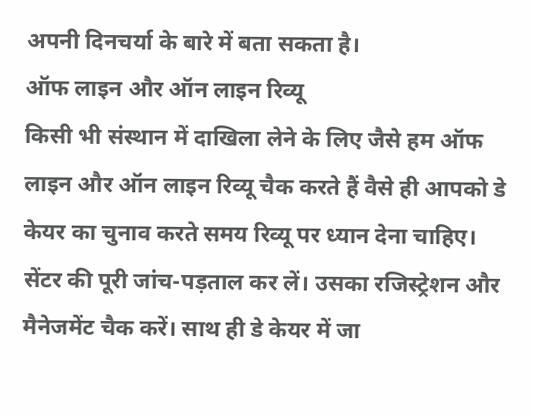अपनी दिनचर्या के बारे में बता सकता है।
ऑफ लाइन और ऑन लाइन रिव्यू
किसी भी संस्थान में दाखिला लेने के लिए जैसे हम ऑफ लाइन और ऑन लाइन रिव्यू चैक करते हैं वैसे ही आपको डे केयर का चुनाव करते समय रिव्यू पर ध्यान देना चाहिए। सेंटर की पूरी जांच-पड़ताल कर लें। उसका रजिस्ट्रेशन और मैनेजमेंट चैक करें। साथ ही डे केयर में जा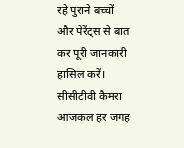रहे पुराने बच्चों और पेरेंट्स से बात कर पूरी जानकारी हासिल करें।
सीसीटीवी कैमरा
आजकल हर जगह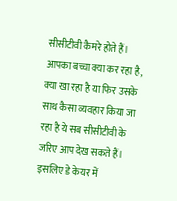सीसीटीवी कैमरे होते हैं। आपका बच्चा क्या कर रहा है, क्या खा रहा है या फिर उसके साथ कैसा व्यवहार किया जा रहा है ये सब सीसीटीवी के जरिए आप देख सकते हैं। इसलिए डे केयर में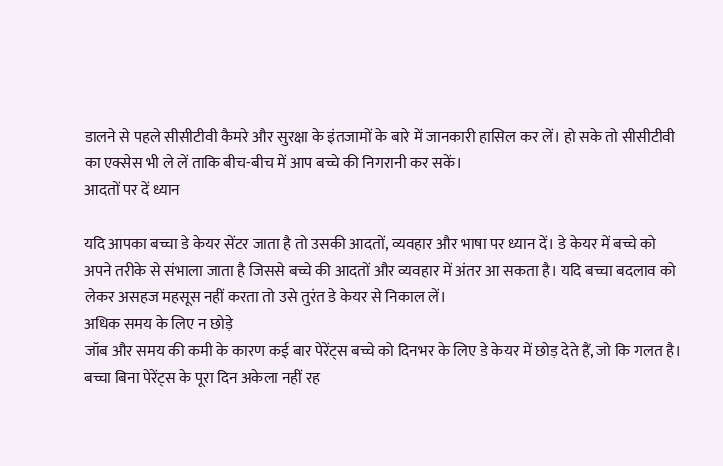डालने से पहले सीसीटीवी कैमरे और सुरक्षा के इंतजामों के बारे में जानकारी हासिल कर लें। हो सके तो सीसीटीवी का एक्सेस भी ले लें ताकि बीच-बीच में आप बच्चे की निगरानी कर सकें।
आदतों पर दें ध्यान

यदि आपका बच्चा डे केयर सेंटर जाता है तो उसकी आदतों, व्यवहार और भाषा पर ध्यान दें। डे केयर में बच्चे को अपने तरीके से संभाला जाता है जिससे बच्चे की आदतों और व्यवहार में अंतर आ सकता है। यदि बच्चा बदलाव को लेकर असहज महसूस नहीं करता तो उसे तुरंत डे केयर से निकाल लें।
अधिक समय के लिए न छोड़े
जॉब और समय की कमी के कारण कई बार पेरेंट्स बच्चे को दिनभर के लिए डे केयर में छोड़ देते हैं, जो कि गलत है। बच्चा बिना पेरेंट्स के पूरा दिन अकेला नहीं रह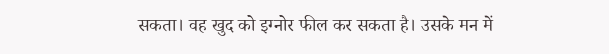सकता। वह खुद को इग्नोर फील कर सकता है। उसके मन में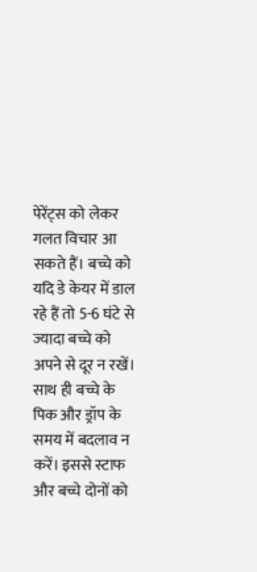पेरेंट्स को लेकर गलत विचार आ सकते हैं। बच्चे को यदि डे केयर में डाल रहे हैं तो 5-6 घंटे से ज्यादा बच्चे को अपने से दूर न रखें। साथ ही बच्चे के पिक और ड्रॉप के समय में बदलाव न करें। इससे स्टाफ और बच्चे दोनों को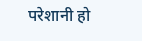परेशानी हो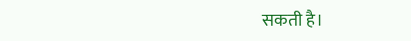सकती है।